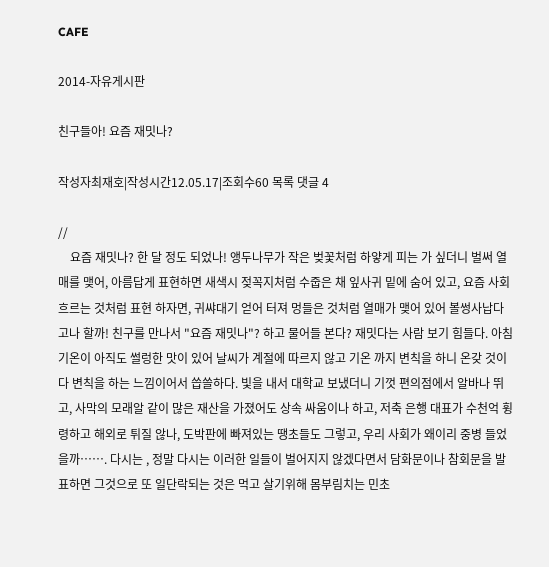CAFE

2014-자유게시판

친구들아! 요즘 재밋나?

작성자최재호|작성시간12.05.17|조회수60 목록 댓글 4

//
    요즘 재밋나? 한 달 정도 되었나! 앵두나무가 작은 벚꽃처럼 하얗게 피는 가 싶더니 벌써 열매를 맺어, 아름답게 표현하면 새색시 젖꼭지처럼 수줍은 채 잎사귀 밑에 숨어 있고, 요즘 사회 흐르는 것처럼 표현 하자면, 귀쌰대기 얻어 터져 멍들은 것처럼 열매가 맺어 있어 볼썽사납다고나 할까! 친구를 만나서 "요즘 재밋나"? 하고 물어들 본다? 재밋다는 사람 보기 힘들다. 아침 기온이 아직도 썰렁한 맛이 있어 날씨가 계절에 따르지 않고 기온 까지 변칙을 하니 온갖 것이 다 변칙을 하는 느낌이어서 씁쓸하다. 빛을 내서 대학교 보냈더니 기껏 편의점에서 알바나 뛰고, 사막의 모래알 같이 많은 재산을 가졌어도 상속 싸움이나 하고, 저축 은행 대표가 수천억 휭령하고 해외로 튀질 않나, 도박판에 빠져있는 땡초들도 그렇고, 우리 사회가 왜이리 중병 들었을까……. 다시는 , 정말 다시는 이러한 일들이 벌어지지 않겠다면서 담화문이나 참회문을 발표하면 그것으로 또 일단락되는 것은 먹고 살기위해 몸부림치는 민초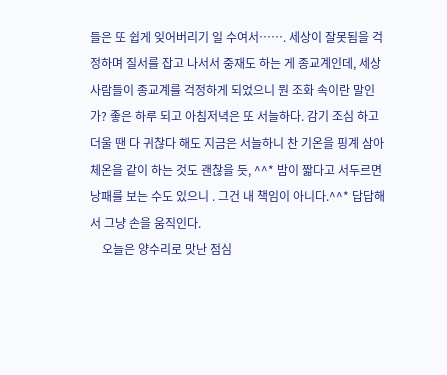들은 또 쉽게 잊어버리기 일 수여서……. 세상이 잘못됨을 걱정하며 질서를 잡고 나서서 중재도 하는 게 종교계인데, 세상 사람들이 종교계를 걱정하게 되었으니 뭔 조화 속이란 말인가? 좋은 하루 되고 아침저녁은 또 서늘하다. 감기 조심 하고 더울 땐 다 귀찮다 해도 지금은 서늘하니 찬 기온을 핑계 삼아 체온을 같이 하는 것도 괜찮을 듯, ^^* 밤이 짧다고 서두르면 낭패를 보는 수도 있으니 . 그건 내 책임이 아니다.^^* 답답해서 그냥 손을 움직인다.
    오늘은 양수리로 맛난 점심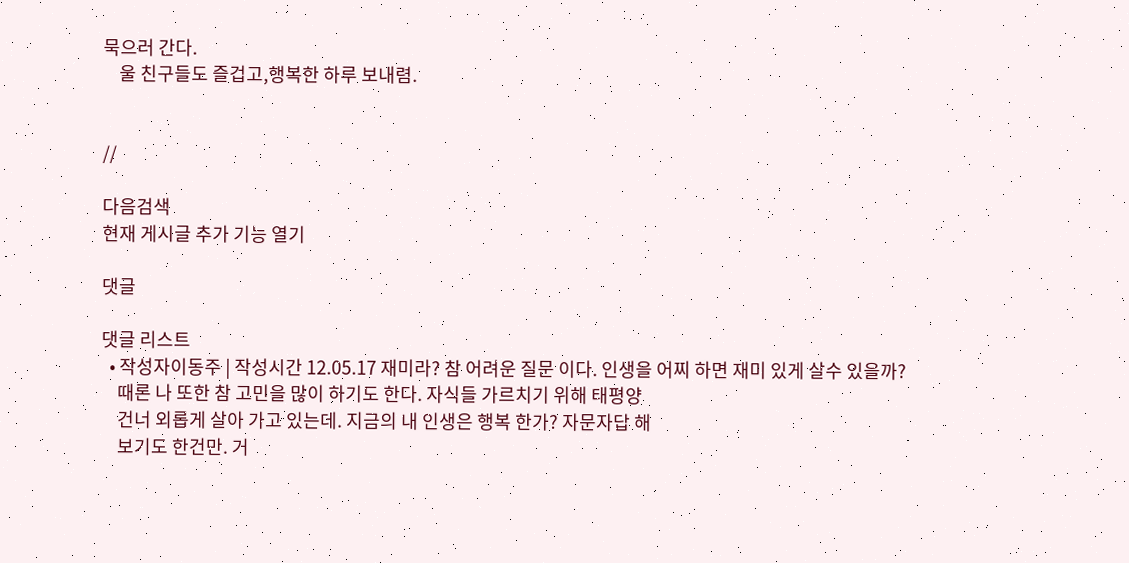묵으러 간다.
    울 친구들도 즐겁고,행복한 하루 보내렴.


//

다음검색
현재 게시글 추가 기능 열기

댓글

댓글 리스트
  • 작성자이동주 | 작성시간 12.05.17 재미라? 참 어려운 질문 이다. 인생을 어찌 하면 재미 있게 살수 있을까?
    때론 나 또한 참 고민을 많이 하기도 한다. 자식들 가르치기 위해 태평양
    건너 외롭게 살아 가고 있는데. 지금의 내 인생은 행복 한가? 자문자답 해
    보기도 한건만. 거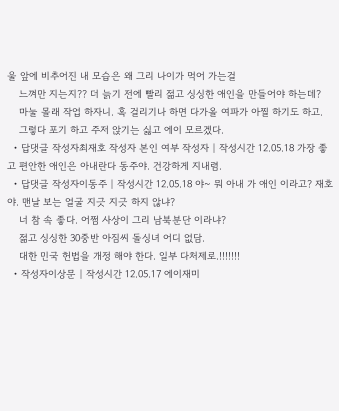울 앞에 비추어진 내 모습은 왜 그리 나이가 먹어 가는걸
    느껴만 지는지?? 더 늙기 전에 빨리 젊고 싱싱한 애인을 만들어야 하는데?
    마눌 몰래 작업 하자니. 혹 걸리기나 하면 다가올 여파가 아찔 하기도 하고.
    그렇다 포기 하고 주저 앉기는 싫고 에이 모르겠다.
  • 답댓글 작성자최재호 작성자 본인 여부 작성자 | 작성시간 12.05.18 가장 좋고 편안한 애인은 아내란다 동주야. 건강하게 지내렴.
  • 답댓글 작성자이동주 | 작성시간 12.05.18 야~ 뭐 아내 가 애인 이라고? 재호야. 맨날 보는 얼굴 지긋 지긋 하지 않냐?
    너 참 속 좋다. 어쩜 사상이 그리 남북분단 이라냐?
    젊고 싱싱한 30중반 아짐씨 돌싱녀 어디 없담.
    대한 민국 헌법을 개정 해야 한다. 일부 다처제로.!!!!!!!
  • 작성자이상문 | 작성시간 12.05.17 에이재미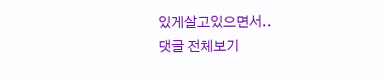있게살고있으면서..
댓글 전체보기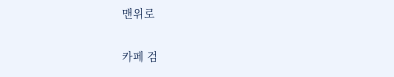맨위로

카페 검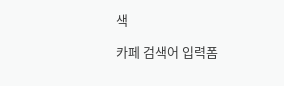색

카페 검색어 입력폼